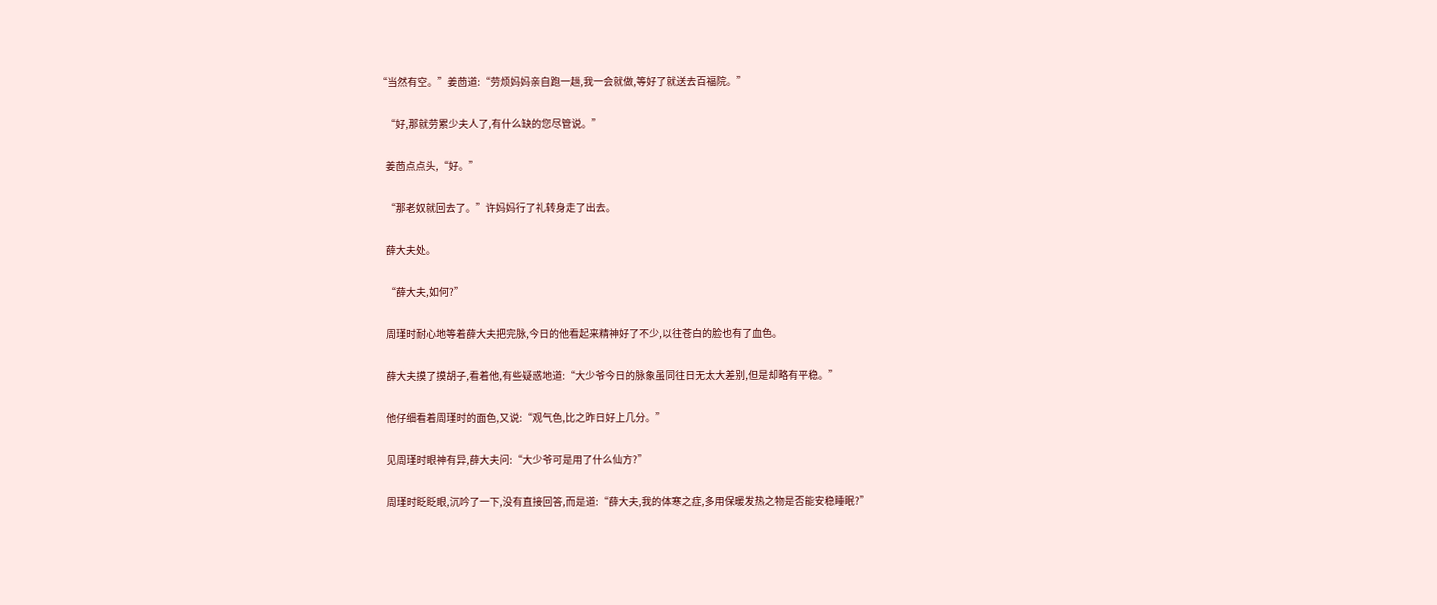“当然有空。”姜茴道:“劳烦妈妈亲自跑一趟,我一会就做,等好了就送去百福院。”

    “好,那就劳累少夫人了,有什么缺的您尽管说。”

    姜茴点点头,“好。”

    “那老奴就回去了。”许妈妈行了礼转身走了出去。

    薛大夫处。

    “薛大夫,如何?”

    周瑾时耐心地等着薛大夫把完脉,今日的他看起来精神好了不少,以往苍白的脸也有了血色。

    薛大夫摸了摸胡子,看着他,有些疑惑地道:“大少爷今日的脉象虽同往日无太大差别,但是却略有平稳。”

    他仔细看着周瑾时的面色,又说:“观气色,比之昨日好上几分。”

    见周瑾时眼神有异,薛大夫问:“大少爷可是用了什么仙方?”

    周瑾时眨眨眼,沉吟了一下,没有直接回答,而是道:“薛大夫,我的体寒之症,多用保暖发热之物是否能安稳睡眠?”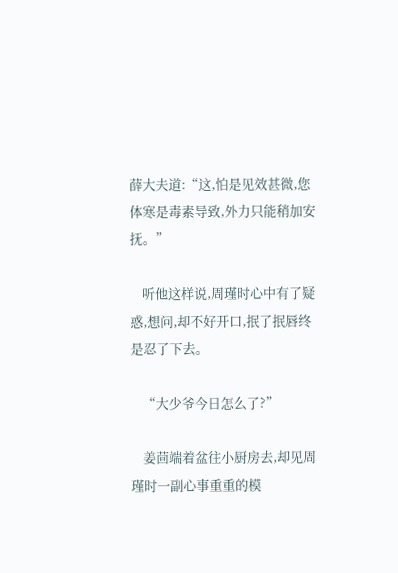薛大夫道:“这,怕是见效甚微,您体寒是毒素导致,外力只能稍加安抚。”

    听他这样说,周瑾时心中有了疑惑,想问,却不好开口,抿了抿唇终是忍了下去。

    “大少爷今日怎么了?”

    姜茴端着盆往小厨房去,却见周瑾时一副心事重重的模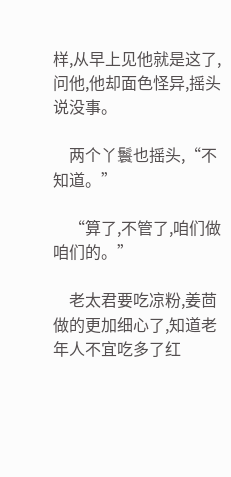样,从早上见他就是这了,问他,他却面色怪异,摇头说没事。

    两个丫鬟也摇头,“不知道。”

    “算了,不管了,咱们做咱们的。”

    老太君要吃凉粉,姜茴做的更加细心了,知道老年人不宜吃多了红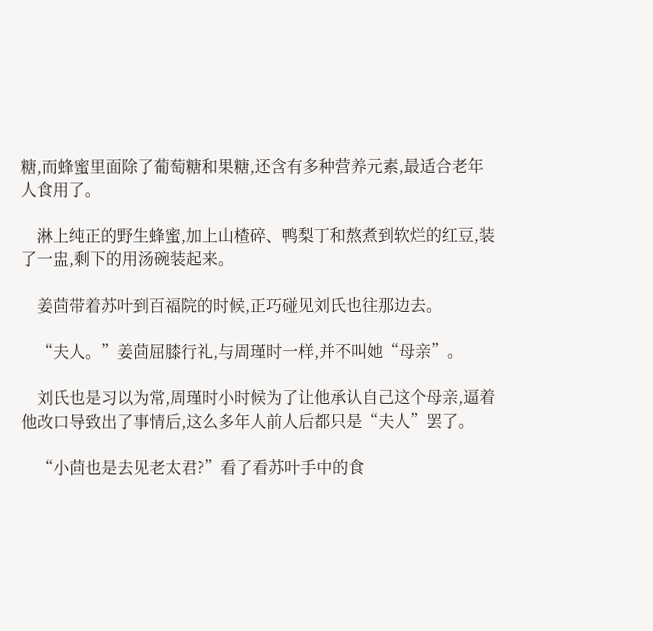糖,而蜂蜜里面除了葡萄糖和果糖,还含有多种营养元素,最适合老年人食用了。

    淋上纯正的野生蜂蜜,加上山楂碎、鸭梨丁和熬煮到软烂的红豆,装了一盅,剩下的用汤碗装起来。

    姜茴带着苏叶到百福院的时候,正巧碰见刘氏也往那边去。

    “夫人。”姜茴屈膝行礼,与周瑾时一样,并不叫她“母亲”。

    刘氏也是习以为常,周瑾时小时候为了让他承认自己这个母亲,逼着他改口导致出了事情后,这么多年人前人后都只是“夫人”罢了。

    “小茴也是去见老太君?”看了看苏叶手中的食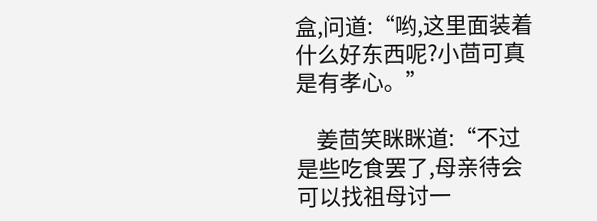盒,问道:“哟,这里面装着什么好东西呢?小茴可真是有孝心。”

    姜茴笑眯眯道:“不过是些吃食罢了,母亲待会可以找祖母讨一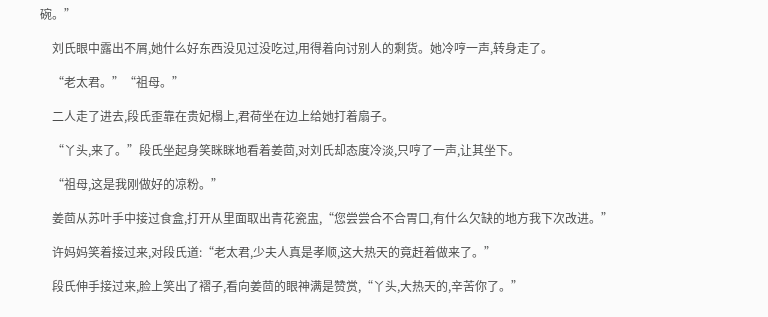碗。”

    刘氏眼中露出不屑,她什么好东西没见过没吃过,用得着向讨别人的剩货。她冷哼一声,转身走了。

    “老太君。”“祖母。”

    二人走了进去,段氏歪靠在贵妃榻上,君荷坐在边上给她打着扇子。

    “丫头,来了。”段氏坐起身笑眯眯地看着姜茴,对刘氏却态度冷淡,只哼了一声,让其坐下。

    “祖母,这是我刚做好的凉粉。”

    姜茴从苏叶手中接过食盒,打开从里面取出青花瓷盅,“您尝尝合不合胃口,有什么欠缺的地方我下次改进。”

    许妈妈笑着接过来,对段氏道:“老太君,少夫人真是孝顺,这大热天的竟赶着做来了。”

    段氏伸手接过来,脸上笑出了褶子,看向姜茴的眼神满是赞赏,“丫头,大热天的,辛苦你了。”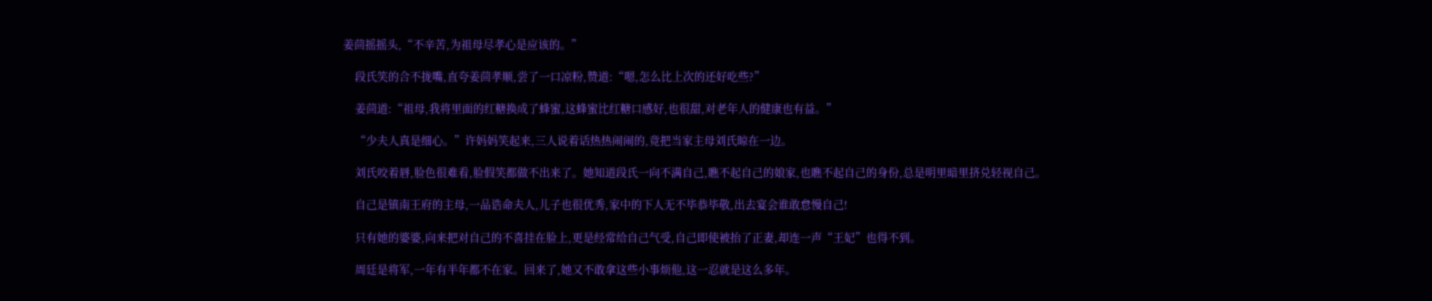姜茴摇摇头,“不辛苦,为祖母尽孝心是应该的。”

    段氏笑的合不拢嘴,直夸姜茴孝顺,尝了一口凉粉,赞道:“嗯,怎么比上次的还好吃些?”

    姜茴道:“祖母,我将里面的红糖换成了蜂蜜,这蜂蜜比红糖口感好,也很甜,对老年人的健康也有益。”

    “少夫人真是细心。”许妈妈笑起来,三人说着话热热闹闹的,竟把当家主母刘氏晾在一边。

    刘氏咬着唇,脸色很难看,脸假笑都做不出来了。她知道段氏一向不满自己,瞧不起自己的娘家,也瞧不起自己的身份,总是明里暗里挤兑轻视自己。

    自己是镇南王府的主母,一品诰命夫人,儿子也很优秀,家中的下人无不毕恭毕敬,出去宴会谁敢怠慢自己!

    只有她的婆婆,向来把对自己的不喜挂在脸上,更是经常给自己气受,自己即使被抬了正妻,却连一声“王妃”也得不到。

    周廷是将军,一年有半年都不在家。回来了,她又不敢拿这些小事烦他,这一忍就是这么多年。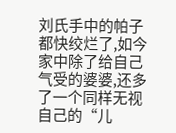刘氏手中的帕子都快绞烂了,如今家中除了给自己气受的婆婆,还多了一个同样无视自己的“儿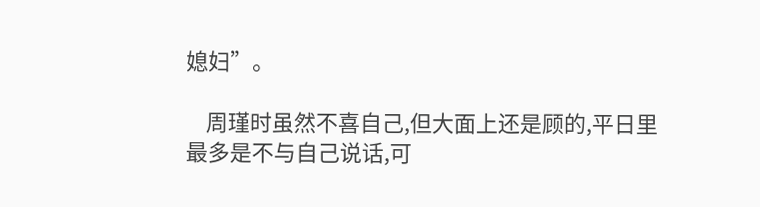媳妇”。

    周瑾时虽然不喜自己,但大面上还是顾的,平日里最多是不与自己说话,可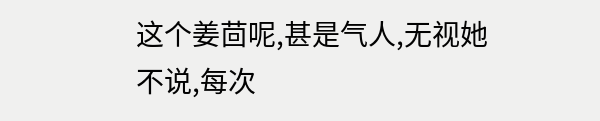这个姜茴呢,甚是气人,无视她不说,每次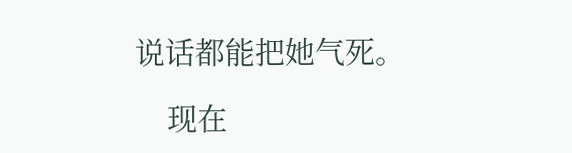说话都能把她气死。

    现在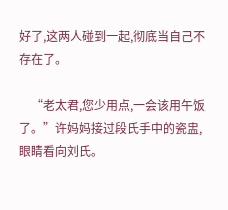好了,这两人碰到一起,彻底当自己不存在了。

    “老太君,您少用点,一会该用午饭了。”许妈妈接过段氏手中的瓷盅,眼睛看向刘氏。